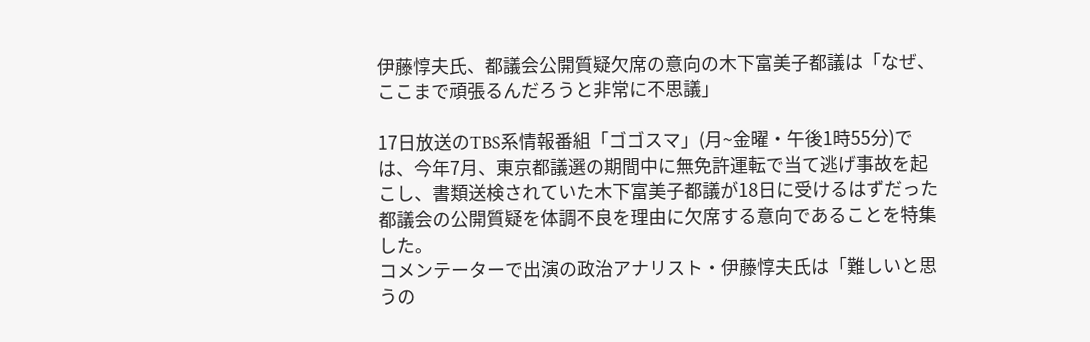伊藤惇夫氏、都議会公開質疑欠席の意向の木下富美子都議は「なぜ、ここまで頑張るんだろうと非常に不思議」

17日放送のTBS系情報番組「ゴゴスマ」(月~金曜・午後1時55分)では、今年7月、東京都議選の期間中に無免許運転で当て逃げ事故を起こし、書類送検されていた木下富美子都議が18日に受けるはずだった都議会の公開質疑を体調不良を理由に欠席する意向であることを特集した。
コメンテーターで出演の政治アナリスト・伊藤惇夫氏は「難しいと思うの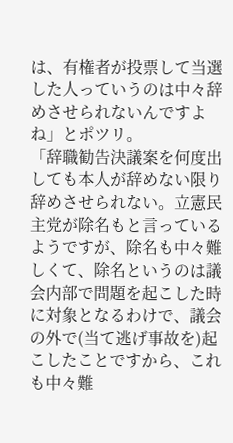は、有権者が投票して当選した人っていうのは中々辞めさせられないんですよね」とポツリ。
「辞職勧告決議案を何度出しても本人が辞めない限り辞めさせられない。立憲民主党が除名もと言っているようですが、除名も中々難しくて、除名というのは議会内部で問題を起こした時に対象となるわけで、議会の外で(当て逃げ事故を)起こしたことですから、これも中々難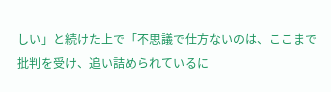しい」と続けた上で「不思議で仕方ないのは、ここまで批判を受け、追い詰められているに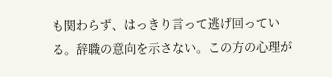も関わらず、はっきり言って逃げ回っている。辞職の意向を示さない。この方の心理が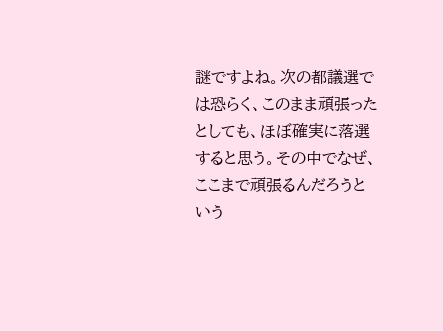謎ですよね。次の都議選では恐らく、このまま頑張ったとしても、ほぼ確実に落選すると思う。その中でなぜ、ここまで頑張るんだろうという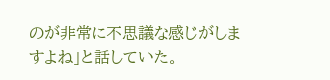のが非常に不思議な感じがしますよね」と話していた。